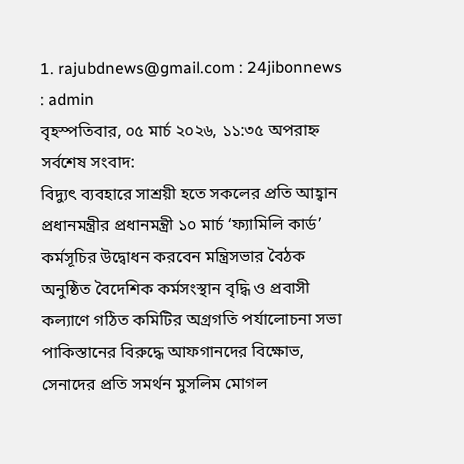1. rajubdnews@gmail.com : 24jibonnews : admin
বৃহস্পতিবার, ০৫ মার্চ ২০২৬, ১১:৩৫ অপরাহ্ন
সর্বশেষ সংবাদ:
বিদ্যুৎ ব্যবহারে সাশ্রয়ী হতে সকলের প্রতি আহ্বান প্রধানমন্ত্রীর প্রধানমন্ত্রী ১০ মার্চ ‘ফ্যামিলি কার্ড’ কর্মসূচির উদ্বোধন করবেন মন্ত্রিসভার বৈঠক অনুষ্ঠিত বৈদেশিক কর্মসংস্থান বৃদ্ধি ও প্রবাসী কল্যাণে গঠিত কমিটির অগ্রগতি পর্যালোচনা সভা পাকিস্তানের বিরুদ্ধে আফগানদের বিক্ষোভ, সেনাদের প্রতি সমর্থন মুসলিম মোগল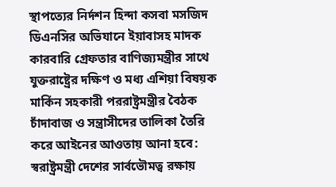স্থাপত্যের নির্দশন হিন্দা কসবা মসজিদ ডিএনসির অভিযানে ইয়াবাসহ মাদক কারবারি গ্রেফতার বাণিজ্যমন্ত্রীর সাথে যুক্তরাষ্ট্রের দক্ষিণ ও মধ্য এশিয়া বিষয়ক মার্কিন সহকারী পররাষ্ট্রমন্ত্রীর বৈঠক চাঁদাবাজ ও সন্ত্রাসীদের তালিকা তৈরি করে আইনের আওতায় আনা হবে: স্বরাষ্ট্রমন্ত্রী দেশের সার্বভৌমত্ব রক্ষায়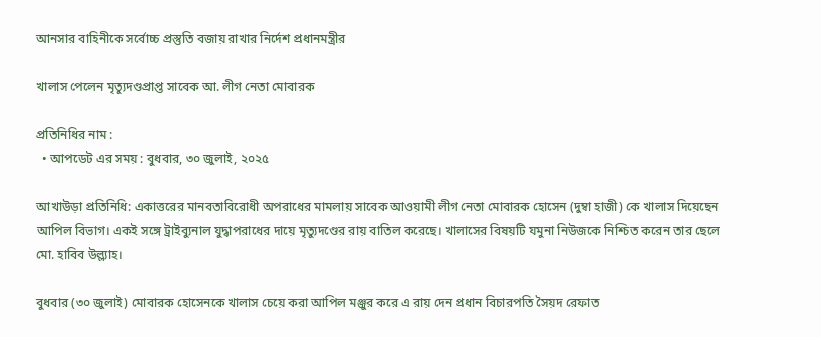আনসার বাহিনীকে সর্বোচ্চ প্রস্তুতি বজায় রাখার নির্দেশ প্রধানমন্ত্রীর

খালাস পেলেন মৃত্যুদণ্ডপ্রাপ্ত সাবেক আ. লীগ নেতা মোবারক

প্রতিনিধির নাম :
  • আপডেট এর সময় : বুধবার, ৩০ জুলাই, ২০২৫

আখাউড়া প্রতিনিধি: একাত্তরের মানবতাবিরোধী অপরাধের মামলায় সাবেক আওয়ামী লীগ নেতা মোবারক হোসেন (দুম্বা হাজী) কে খালাস দিয়েছেন আপিল বিভাগ। একই সঙ্গে ট্রাইব্যুনাল যুদ্ধাপরাধের দায়ে মৃত্যুদণ্ডের রায় বাতিল করেছে। খালাসের বিষয়টি যমুনা নিউজকে নিশ্চিত করেন তার ছেলে মো. হাবিব উল্ল্যাহ।

বুধবার (৩০ জুলাই) মোবারক হোসেনকে খালাস চেয়ে করা আপিল মঞ্জুর করে এ রায় দেন প্রধান বিচারপতি সৈয়দ রেফাত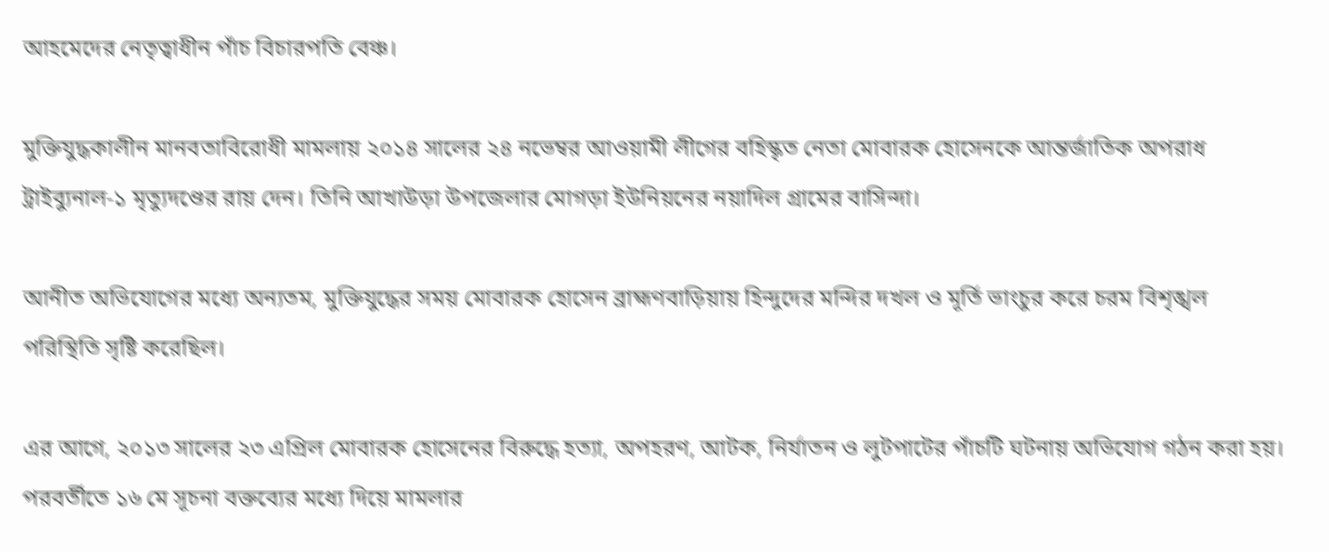আহমেদের নেতৃত্বাধীন পাঁচ বিচারপতি বেঞ্চ।

মুক্তিযুদ্ধকালীন মানবতাবিরোধী মামলায় ২০১৪ সালের ২৪ নভেম্বর আওয়ামী লীগের বহিস্কৃত নেতা মোবারক হোসেনকে আন্তর্জাতিক অপরাধ ট্রাইব্যুনাল-১ মৃত্যুদণ্ডের রায় দেন। তিনি আখাউড়া উপজেলার মোগড়া ইউনিয়নের নয়াদিল গ্রামের বাসিন্দা।

আনীত অভিযোগের মধ্যে অন্যতম, মুক্তিযুদ্ধের সময় মোবারক হোসেন ব্রাহ্মণবাড়িয়ায় হিন্দুদের মন্দির দখল ও মূর্তি ভাংচুর করে চরম বিশৃঙ্খল পরিস্থিতি সৃষ্টি করেছিল।

এর আগে, ২০১৩ সালের ২৩ এপ্রিল মোবারক হোসেনের বিরুদ্ধে হত্যা, অপহরণ, আটক, নির্যাতন ও লুটপাটের পাঁচটি ঘটনায় অভিযোগ গঠন করা হয়। পরবর্তীতে ১৬ মে সূচনা বক্তব্যের মধ্যে দিয়ে মামলার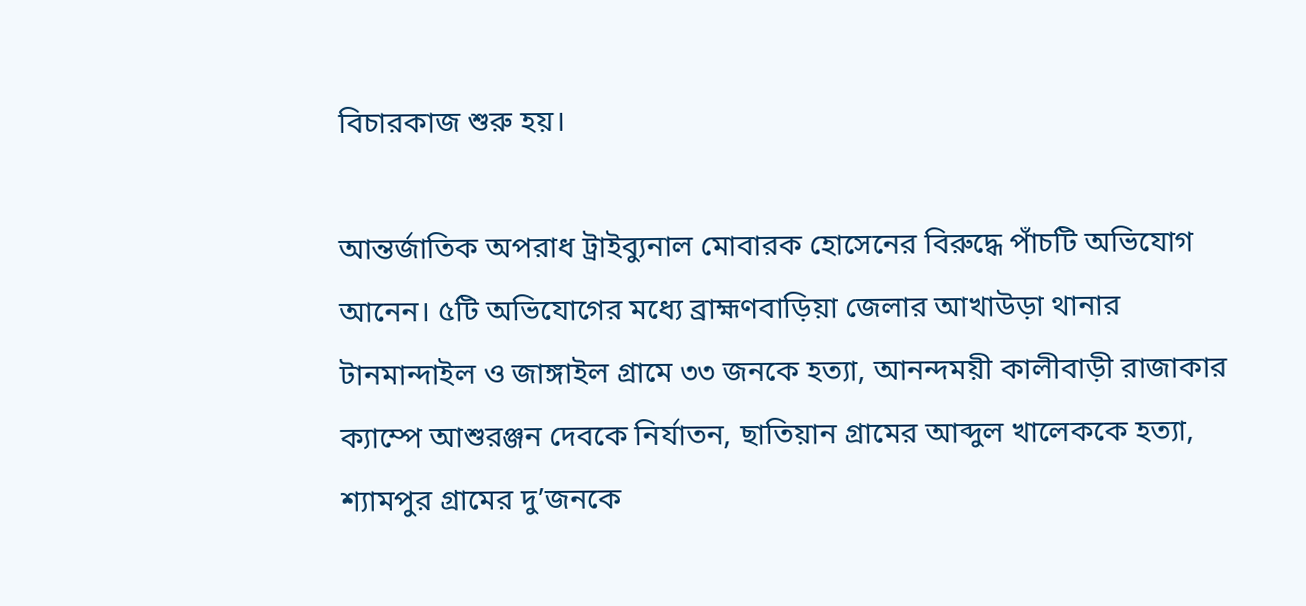বিচারকাজ শুরু হয়।

আন্তর্জাতিক অপরাধ ট্রাইব্যুনাল মোবারক হোসেনের বিরুদ্ধে পাঁচটি অভিযোগ আনেন। ৫টি অভিযোগের মধ্যে ব্রাহ্মণবাড়িয়া জেলার আখাউড়া থানার টানমান্দাইল ও জাঙ্গাইল গ্রামে ৩৩ জনকে হত্যা, আনন্দময়ী কালীবাড়ী রাজাকার ক্যাম্পে আশুরঞ্জন দেবকে নির্যাতন, ছাতিয়ান গ্রামের আব্দুল খালেককে হত্যা, শ্যামপুর গ্রামের দু’জনকে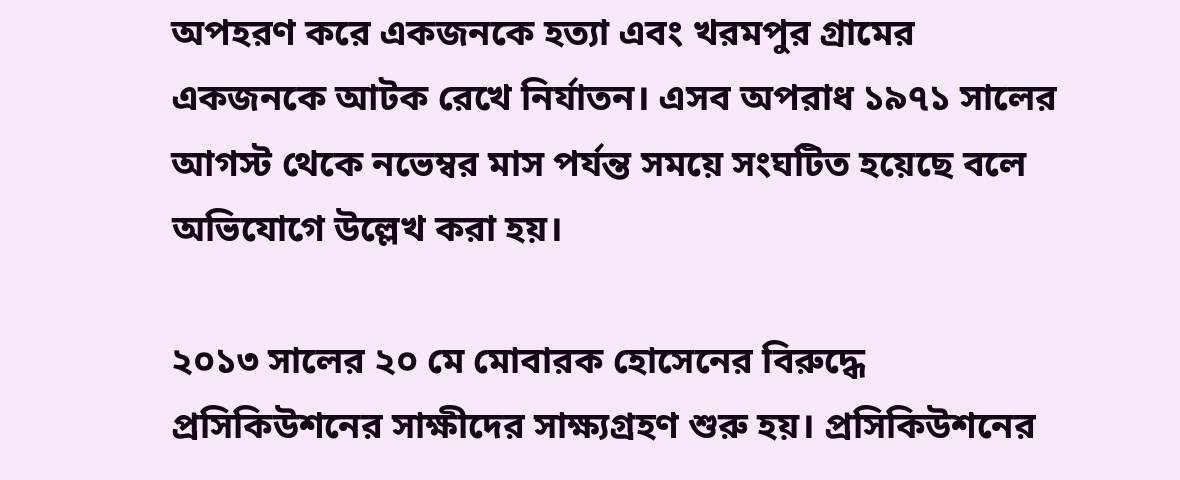অপহরণ করে একজনকে হত্যা এবং খরমপুর গ্রামের একজনকে আটক রেখে নির্যাতন। এসব অপরাধ ১৯৭১ সালের আগস্ট থেকে নভেম্বর মাস পর্যন্ত সময়ে সংঘটিত হয়েছে বলে অভিযোগে উল্লেখ করা হয়।

২০১৩ সালের ২০ মে মোবারক হোসেনের বিরুদ্ধে প্রসিকিউশনের সাক্ষীদের সাক্ষ্যগ্রহণ শুরু হয়। প্রসিকিউশনের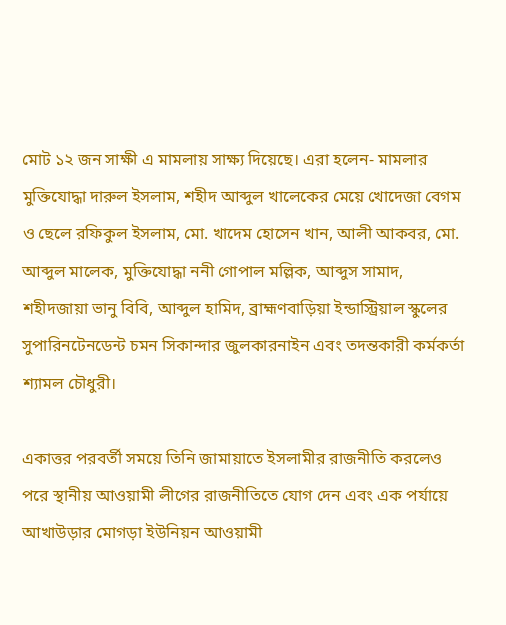মোট ১২ জন সাক্ষী এ মামলায় সাক্ষ্য দিয়েছে। এরা হলেন- মামলার মুক্তিযোদ্ধা দারুল ইসলাম, শহীদ আব্দুল খালেকের মেয়ে খোদেজা বেগম ও ছেলে রফিকুল ইসলাম, মো. খাদেম হোসেন খান, আলী আকবর, মো. আব্দুল মালেক, মুক্তিযোদ্ধা ননী গোপাল মল্লিক, আব্দুস সামাদ, শহীদজায়া ভানু বিবি, আব্দুল হামিদ, ব্রাহ্মণবাড়িয়া ইন্ডাস্ট্রিয়াল স্কুলের সুপারিনটেনডেন্ট চমন সিকান্দার জুলকারনাইন এবং তদন্তকারী কর্মকর্তা শ্যামল চৌধুরী।

একাত্তর পরবর্তী সময়ে তিনি জামায়াতে ইসলামীর রাজনীতি করলেও পরে স্থানীয় আওয়ামী লীগের রাজনীতিতে যোগ দেন এবং এক পর্যায়ে আখাউড়ার মোগড়া ইউনিয়ন আওয়ামী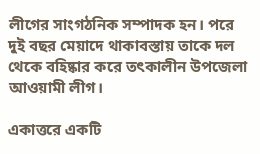লীগের সাংগঠনিক সম্পাদক হন। পরে দুই বছর মেয়াদে থাকাবস্তায় তাকে দল থেকে বহিষ্কার করে তৎকালীন উপজেলা আওয়ামী লীগ।

একাত্তরে একটি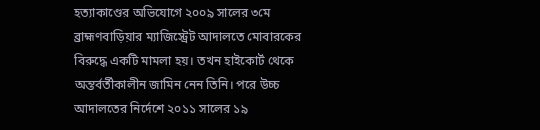হত্যাকাণ্ডের অভিযোগে ২০০৯ সালের ৩মে ব্রাহ্মণবাড়িয়ার ম্যাজিস্ট্রেট আদালতে মোবারকের বিরুদ্ধে একটি মামলা হয়। তখন হাইকোর্ট থেকে অন্তর্বর্তীকালীন জামিন নেন তিনি। পরে উচ্চ আদালতের নির্দেশে ২০১১ সালের ১৯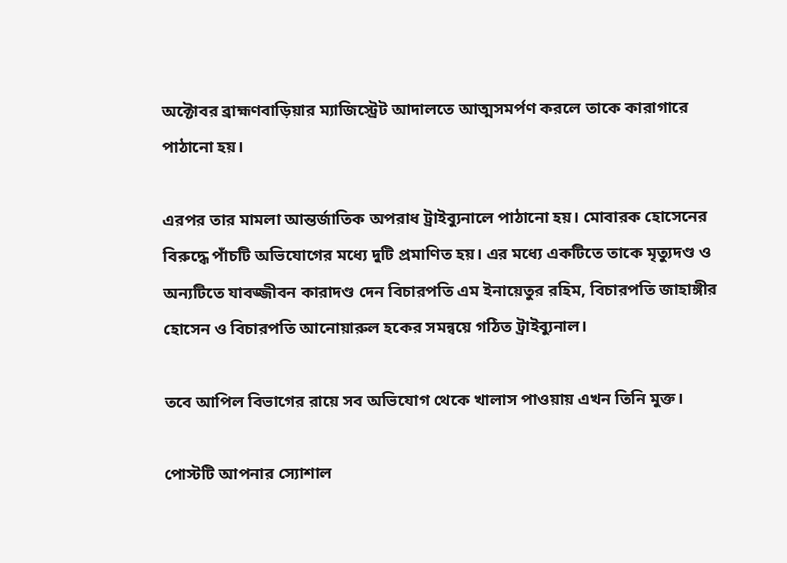অক্টোবর ব্রাহ্মণবাড়িয়ার ম্যাজিস্ট্রেট আদালতে আত্মসমর্পণ করলে তাকে কারাগারে পাঠানো হয়।

এরপর তার মামলা আন্তর্জাতিক অপরাধ ট্রাইব্যুনালে পাঠানো হয়। মোবারক হোসেনের বিরুদ্ধে পাঁচটি অভিযোগের মধ্যে দুটি প্রমাণিত হয়। এর মধ্যে একটিতে তাকে মৃত্যুদণ্ড ও অন্যটিতে যাবজ্জীবন কারাদণ্ড দেন বিচারপতি এম ইনায়েতুর রহিম, বিচারপতি জাহাঙ্গীর হোসেন ও বিচারপতি আনোয়ারুল হকের সমন্বয়ে গঠিত ট্রাইব্যুনাল।

তবে আপিল বিভাগের রায়ে সব অভিযোগ থেকে খালাস পাওয়ায় এখন তিনি মুক্ত।

পোস্টটি আপনার স্যোশাল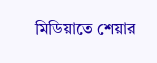মিডিয়াতে শেয়ার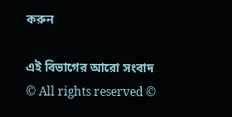করুন

এই বিভাগের আরো সংবাদ
© All rights reserved ©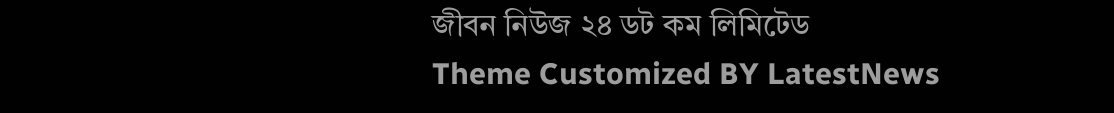জীবন নিউজ ২৪ ডট কম লিমিটেড
Theme Customized BY LatestNews